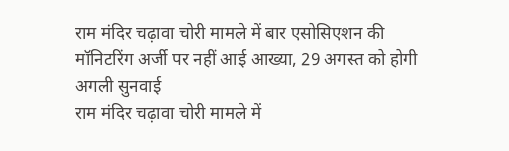राम मंदिर चढ़ावा चोरी मामले में बार एसोसिएशन की मॉनिटरिंग अर्जी पर नहीं आई आख्या, 29 अगस्त को होगी अगली सुनवाई
राम मंदिर चढ़ावा चोरी मामले में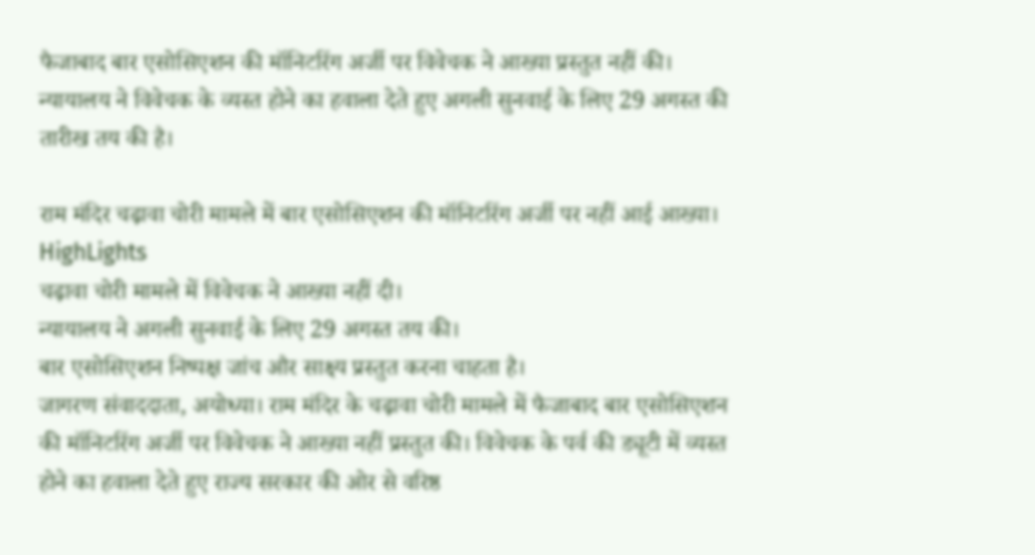फैजाबाद बार एसोसिएशन की मॉनिटरिंग अर्जी पर विवेचक ने आख्या प्रस्तुत नहीं की। न्यायालय ने विवेचक के व्यस्त होने का हवाला देते हुए अगली सुनवाई के लिए 29 अगस्त की तारीख तय की है।

राम मंदिर चढ़ावा चोरी मामले में बार एसोसिएशन की मॉनिटरिंग अर्जी पर नहीं आई आख्या।
HighLights
चढ़ावा चोरी मामले में विवेचक ने आख्या नहीं दी।
न्यायालय ने अगली सुनवाई के लिए 29 अगस्त तय की।
बार एसोसिएशन निष्पक्ष जांच और साक्ष्य प्रस्तुत करना चाहता है।
जागरण संवाददाता, अयोध्या। राम मंदिर के चढ़ावा चोरी मामले में फैजाबाद बार एसोसिएशन की मॉनिटरिंग अर्जी पर विवेचक ने आख्या नहीं प्रस्तुत की। विवेचक के पर्व की ड्यूटी में व्यस्त होने का हवाला देते हुए राज्य सरकार की ओर से वरिष्ठ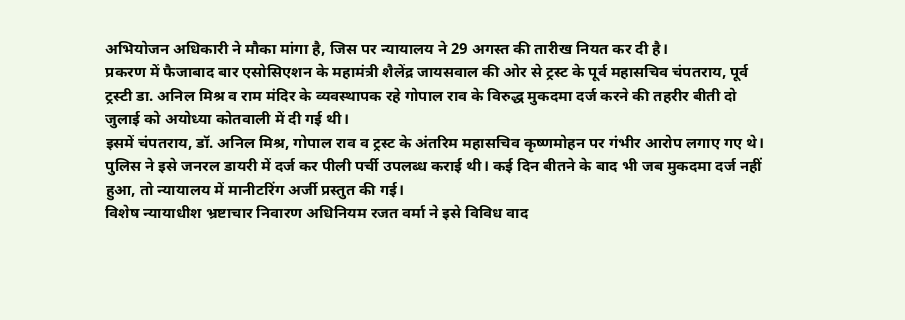अभियोजन अधिकारी ने मौका मांगा है, जिस पर न्यायालय ने 29 अगस्त की तारीख नियत कर दी है।
प्रकरण में फैजाबाद बार एसोसिएशन के महामंत्री शैलेंद्र जायसवाल की ओर से ट्रस्ट के पूर्व महासचिव चंपतराय, पूर्व ट्रस्टी डा. अनिल मिश्र व राम मंदिर के व्यवस्थापक रहे गोपाल राव के विरुद्ध मुकदमा दर्ज करने की तहरीर बीती दो जुलाई को अयोध्या कोतवाली में दी गई थी।
इसमें चंपतराय, डॉ. अनिल मिश्र, गोपाल राव व ट्रस्ट के अंतरिम महासचिव कृष्णमोहन पर गंभीर आरोप लगाए गए थे। पुलिस ने इसे जनरल डायरी में दर्ज कर पीली पर्ची उपलब्ध कराई थी। कई दिन बीतने के बाद भी जब मुकदमा दर्ज नहीं हुआ, तो न्यायालय में मानीटरिंग अर्जी प्रस्तुत की गई।
विशेष न्यायाधीश भ्रष्टाचार निवारण अधिनियम रजत वर्मा ने इसे विविध वाद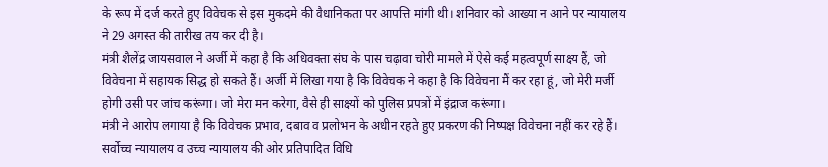के रूप में दर्ज करते हुए विवेचक से इस मुकदमे की वैधानिकता पर आपत्ति मांगी थी। शनिवार को आख्या न आने पर न्यायालय ने 29 अगस्त की तारीख तय कर दी है।
मंत्री शैलेंद्र जायसवाल ने अर्जी में कहा है कि अधिवक्ता संघ के पास चढ़ावा चोरी मामले में ऐसे कई महत्वपूर्ण साक्ष्य हैं, जो विवेचना में सहायक सिद्ध हो सकते हैं। अर्जी में लिखा गया है कि विवेचक ने कहा है कि विवेचना मैं कर रहा हूं, जो मेरी मर्जी होगी उसी पर जांच करूंगा। जो मेरा मन करेगा, वैसे ही साक्ष्यों को पुलिस प्रपत्रों में इंद्राज करूंगा।
मंत्री ने आरोप लगाया है कि विवेचक प्रभाव, दबाव व प्रलोभन के अधीन रहते हुए प्रकरण की निष्पक्ष विवेचना नहीं कर रहे हैं। सर्वोच्च न्यायालय व उच्च न्यायालय की ओर प्रतिपादित विधि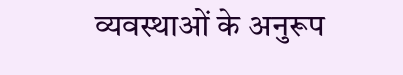व्यवस्थाओं के अनुरूप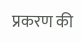प्रकरण की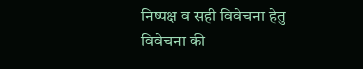निष्पक्ष व सही विवेचना हेतु विवेचना की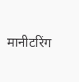मानीटरिंग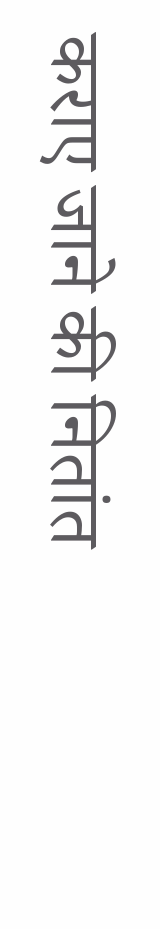कराए जाने की नितांत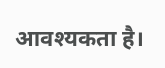आवश्यकता है।